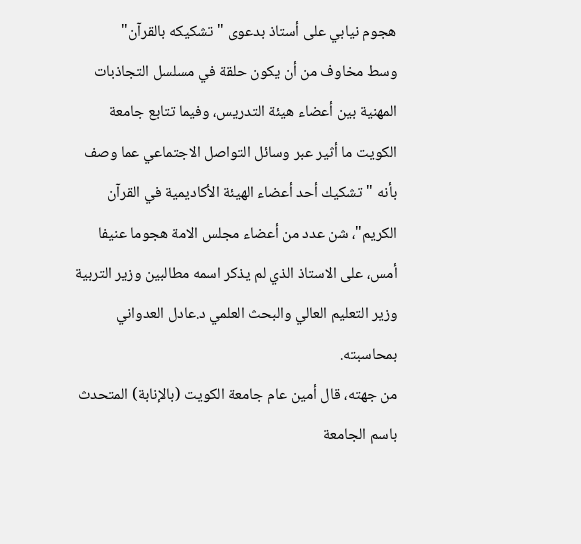هجوم نيابي على أستاذ بدعوى "تشكيكه بالقرآن"
وسط مخاوف من أن يكون حلقة في مسلسل التجاذبات المهنية بين أعضاء هيئة التدريس، وفيما تتابع جامعة الكويت ما أثير عبر وسائل التواصل الاجتماعي عما وصف بأنه "تشكيك أحد أعضاء الهيئة الأكاديمية في القرآن الكريم"، شن عدد من أعضاء مجلس الامة هجوما عنيفا أمس، على الاستاذ الذي لم يذكر اسمه مطالبين وزير التربية وزير التعليم العالي والبحث العلمي د.عادل العدواني بمحاسبته.
من جهته، قال أمين عام جامعة الكويت (بالإنابة) المتحدث باسم الجامعة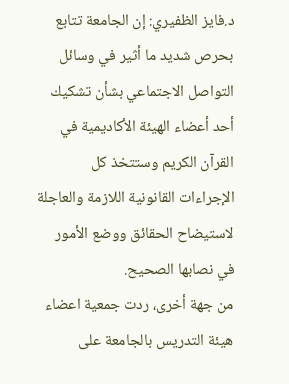د.فايز الظفيري: إن الجامعة تتابع بحرص شديد ما أثير في وسائل التواصل الاجتماعي بشأن تشكيك أحد أعضاء الهيئة الأكاديمية في القرآن الكريم وستتخذ كل الإجراءات القانونية اللازمة والعاجلة لاستيضاح الحقائق ووضع الأمور في نصابها الصحيح.
من جهة أخرى، ردت جمعية اعضاء هيئة التدريس بالجامعة على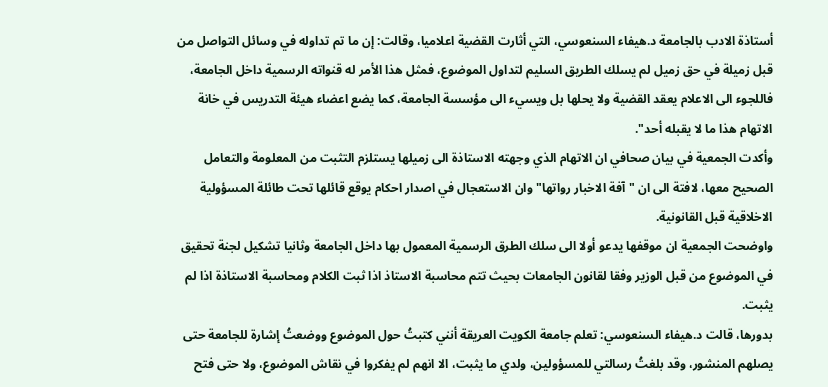أستاذة الادب بالجامعة د.هيفاء السنعوسي، التي أثارت القضية اعلاميا، وقالت: إن ما تم تداوله في وسائل التواصل من قبل زميلة في حق زميل لم يسلك الطريق السليم لتداول الموضوع، فمثل هذا الأمر له قنواته الرسمية داخل الجامعة، فاللجوء الى الاعلام يعقد القضية ولا يحلها بل ويسيء الى مؤسسة الجامعة، كما يضع اعضاء هيئة التدريس في خانة الاتهام هذا ما لا يقبله أحد".
وأكدت الجمعية في بيان صحافي ان الاتهام الذي وجهته الاستاذة الى زميلها يستلزم التثبت من المعلومة والتعامل الصحيح معها، لافتة الى ان "آفة الاخبار رواتها" وان الاستعجال في اصدار احكام يوقع قائلها تحت طائلة المسؤولية الاخلاقية قبل القانونية.
واوضحت الجمعية ان موقفها يدعو أولا الى سلك الطرق الرسمية المعمول بها داخل الجامعة وثانيا تشكيل لجنة تحقيق في الموضوع من قبل الوزير وفقا لقانون الجامعات بحيث تتم محاسبة الاستاذ اذا ثبت الكلام ومحاسبة الاستاذة اذا لم يثبت.
بدورها، قالت د.هيفاء السنعوسي: تعلم جامعة الكويت العريقة أنني كتبتُ حول الموضوع ووضعتُ إشارة للجامعة حتى يصلهم المنشور، وقد بلغتُ رسالتي للمسؤولين، ولدي ما يثبت، الا انهم لم يفكروا في نقاش الموضوع، ولا حتى فتح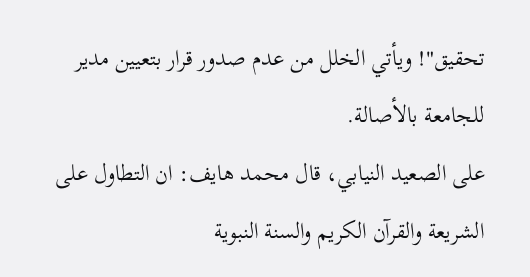تحقيق"! ويأتي الخلل من عدم صدور قرار بتعيين مدير للجامعة بالأصالة.
على الصعيد النيابي، قال محمد هايف: ان التطاول على الشريعة والقرآن الكريم والسنة النبوية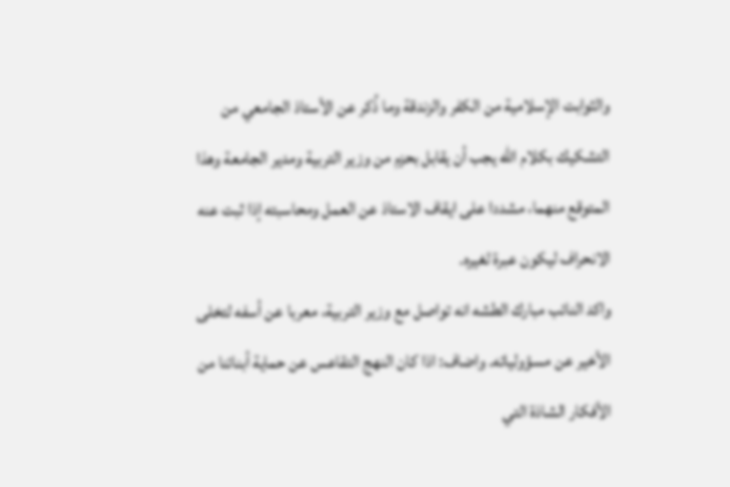والثوابت الإسلامية من الكفر والزندقة وما ذُكر عن الأستاذ الجامعي من التشكيك بكلام الله يجب أن يقابل بحزم من وزير التربية ومدير الجامعة وهذا المتوقع منهما، مشددا على ايقاف الاستاذ عن العمل ومحاسبته إذا ثبت عنه الانحراف ليكون عبرة لغيره.
واكد النائب مبارك الطشه انه تواصل مع وزير التربية، معربا عن أسفه لتخلى الأخير عن مسؤولياته. واضاف: اذا كان النهج التقاعس عن حماية أبنائنا من الأفكار الشاذة التي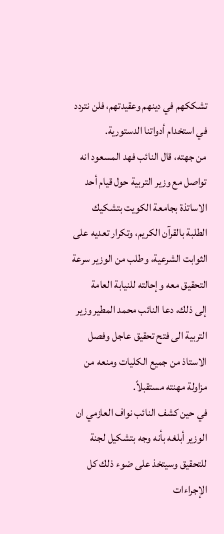تشككهم في دينهم وعقيدتهم، فلن نتردد في استخدام أدواتنا الدستورية.
من جهته، قال النائب فهد المسعود انه تواصل مع وزير التربية حول قيام أحد الاساتذة بجامعة الكويت بتشكيك الطلبة بالقرآن الكريم، وتكرار تعديه على الثوابت الشرعية، وطلب من الوزير سرعة التحقيق معه وإحالته للنيابة العامة
إلى ذلك، دعا النائب محمد المطير وزير التربية الى فتح تحقيق عاجل وفصل الاستاذ من جميع الكليات ومنعه من مزاولة مهنته مستقبلاً.
في حين كشف النائب نواف العازمي ان الوزير أبلغه بأنه وجه بتشكيل لجنة للتحقيق وسيتخذ على ضوء ذلك كل الإجراءات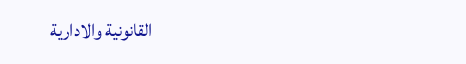القانونية والادارية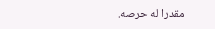مقدرا له حرصه.